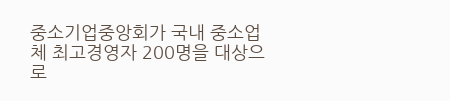중소기업중앙회가 국내 중소업체 최고경영자 200명을 대상으로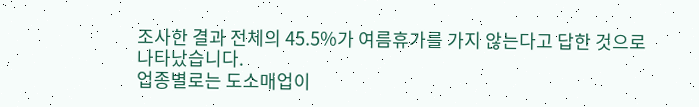조사한 결과 전체의 45.5%가 여름휴가를 가지 않는다고 답한 것으로 나타났습니다.
업종별로는 도소매업이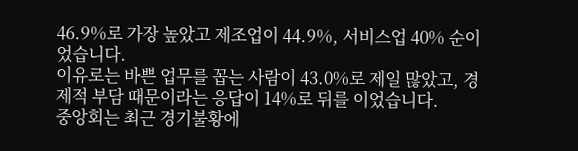46.9%로 가장 높았고 제조업이 44.9%, 서비스업 40% 순이었습니다.
이유로는 바쁜 업무를 꼽는 사람이 43.0%로 제일 많았고, 경제적 부담 때문이라는 응답이 14%로 뒤를 이었습니다.
중앙회는 최근 경기불황에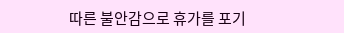따른 불안감으로 휴가를 포기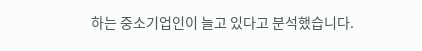하는 중소기업인이 늘고 있다고 분석했습니다.